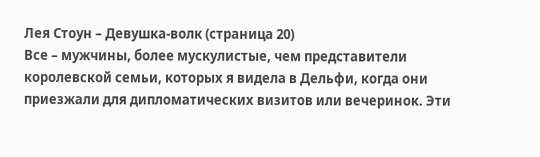Лея Стоун – Девушка-волк (страница 20)
Все – мужчины, более мускулистые, чем представители королевской семьи, которых я видела в Дельфи, когда они приезжали для дипломатических визитов или вечеринок. Эти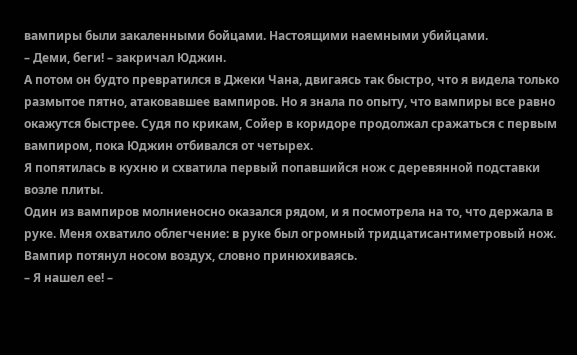вампиры были закаленными бойцами. Настоящими наемными убийцами.
– Деми, беги! – закричал Юджин.
А потом он будто превратился в Джеки Чана, двигаясь так быстро, что я видела только размытое пятно, атаковавшее вампиров. Но я знала по опыту, что вампиры все равно окажутся быстрее. Судя по крикам, Сойер в коридоре продолжал сражаться с первым вампиром, пока Юджин отбивался от четырех.
Я попятилась в кухню и схватила первый попавшийся нож с деревянной подставки возле плиты.
Один из вампиров молниеносно оказался рядом, и я посмотрела на то, что держала в руке. Меня охватило облегчение: в руке был огромный тридцатисантиметровый нож. Вампир потянул носом воздух, словно принюхиваясь.
– Я нашел ее! –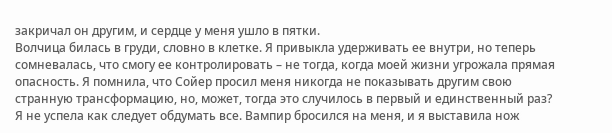закричал он другим, и сердце у меня ушло в пятки.
Волчица билась в груди, словно в клетке. Я привыкла удерживать ее внутри, но теперь сомневалась, что смогу ее контролировать – не тогда, когда моей жизни угрожала прямая опасность. Я помнила, что Сойер просил меня никогда не показывать другим свою странную трансформацию, но, может, тогда это случилось в первый и единственный раз?
Я не успела как следует обдумать все. Вампир бросился на меня, и я выставила нож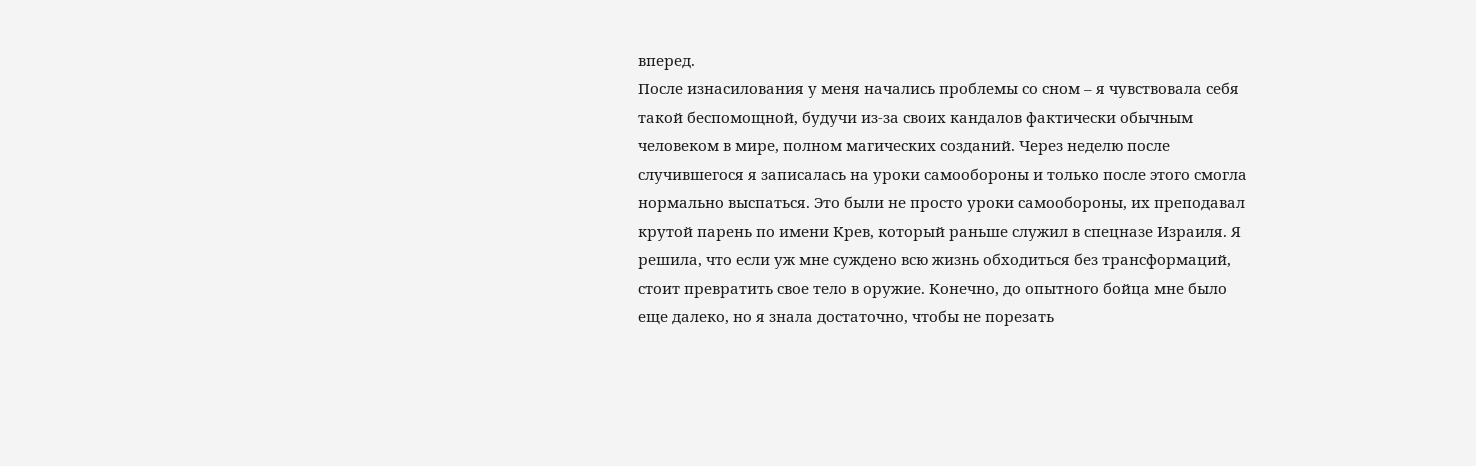вперед.
После изнасилования у меня начались проблемы со сном – я чувствовала себя такой беспомощной, будучи из-за своих кандалов фактически обычным человеком в мире, полном магических созданий. Через неделю после случившегося я записалась на уроки самообороны и только после этого смогла нормально выспаться. Это были не просто уроки самообороны, их преподавал крутой парень по имени Крев, который раньше служил в спецназе Израиля. Я решила, что если уж мне суждено всю жизнь обходиться без трансформаций, стоит превратить свое тело в оружие. Конечно, до опытного бойца мне было еще далеко, но я знала достаточно, чтобы не порезать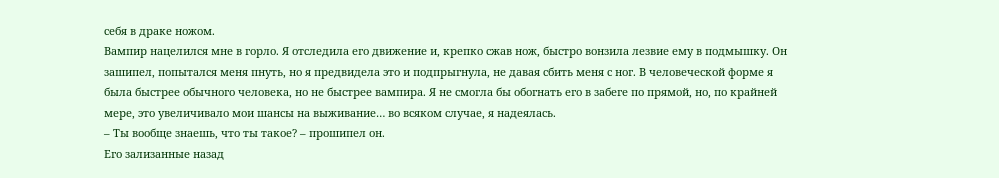себя в драке ножом.
Вампир нацелился мне в горло. Я отследила его движение и, крепко сжав нож, быстро вонзила лезвие ему в подмышку. Он зашипел, попытался меня пнуть, но я предвидела это и подпрыгнула, не давая сбить меня с ног. В человеческой форме я была быстрее обычного человека, но не быстрее вампира. Я не смогла бы обогнать его в забеге по прямой, но, по крайней мере, это увеличивало мои шансы на выживание… во всяком случае, я надеялась.
– Ты вообще знаешь, что ты такое? – прошипел он.
Его зализанные назад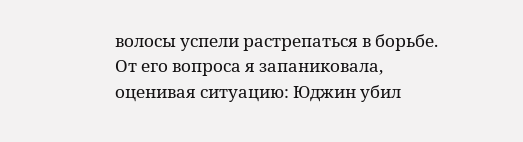волосы успели растрепаться в борьбе. От его вопроса я запаниковала, оценивая ситуацию: Юджин убил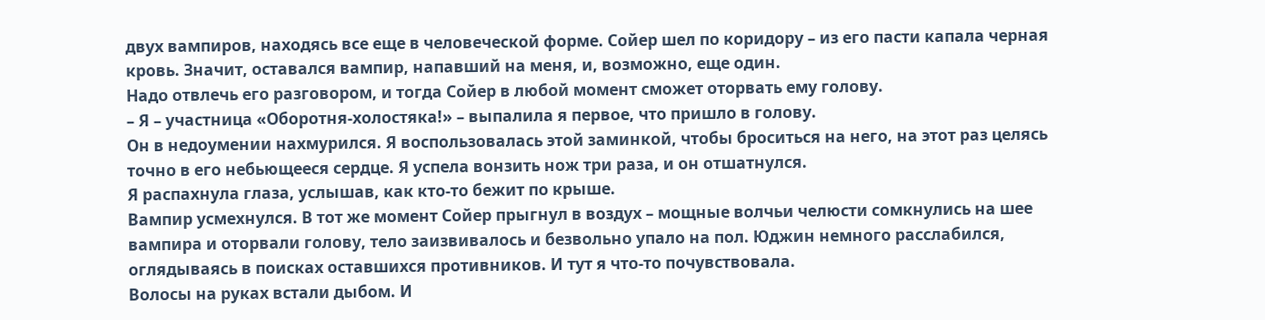двух вампиров, находясь все еще в человеческой форме. Сойер шел по коридору – из его пасти капала черная кровь. Значит, оставался вампир, напавший на меня, и, возможно, еще один.
Надо отвлечь его разговором, и тогда Сойер в любой момент сможет оторвать ему голову.
– Я – участница «Оборотня-холостяка!» – выпалила я первое, что пришло в голову.
Он в недоумении нахмурился. Я воспользовалась этой заминкой, чтобы броситься на него, на этот раз целясь точно в его небьющееся сердце. Я успела вонзить нож три раза, и он отшатнулся.
Я распахнула глаза, услышав, как кто-то бежит по крыше.
Вампир усмехнулся. В тот же момент Сойер прыгнул в воздух – мощные волчьи челюсти сомкнулись на шее вампира и оторвали голову, тело заизвивалось и безвольно упало на пол. Юджин немного расслабился, оглядываясь в поисках оставшихся противников. И тут я что-то почувствовала.
Волосы на руках встали дыбом. И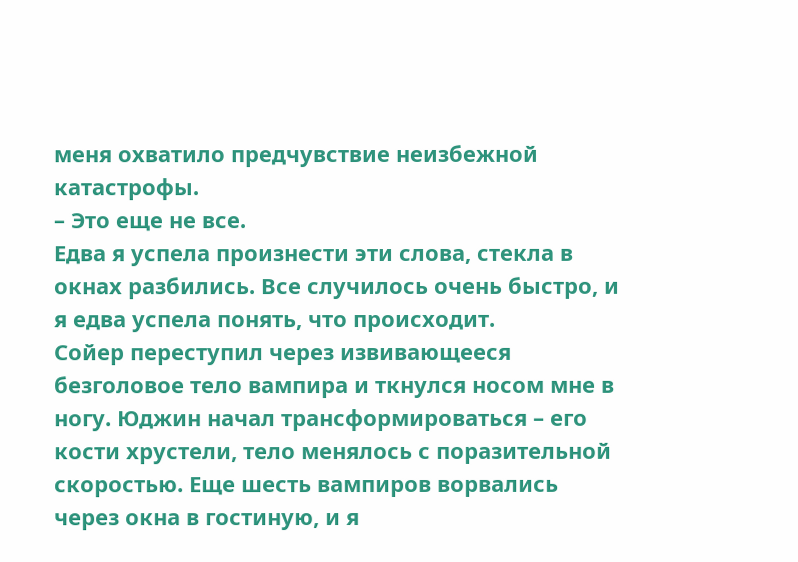меня охватило предчувствие неизбежной катастрофы.
– Это еще не все.
Едва я успела произнести эти слова, стекла в окнах разбились. Все случилось очень быстро, и я едва успела понять, что происходит.
Сойер переступил через извивающееся безголовое тело вампира и ткнулся носом мне в ногу. Юджин начал трансформироваться – его кости хрустели, тело менялось с поразительной скоростью. Еще шесть вампиров ворвались через окна в гостиную, и я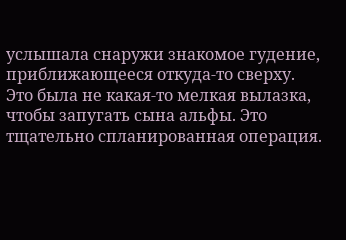услышала снаружи знакомое гудение, приближающееся откуда-то сверху.
Это была не какая-то мелкая вылазка, чтобы запугать сына альфы. Это тщательно спланированная операция.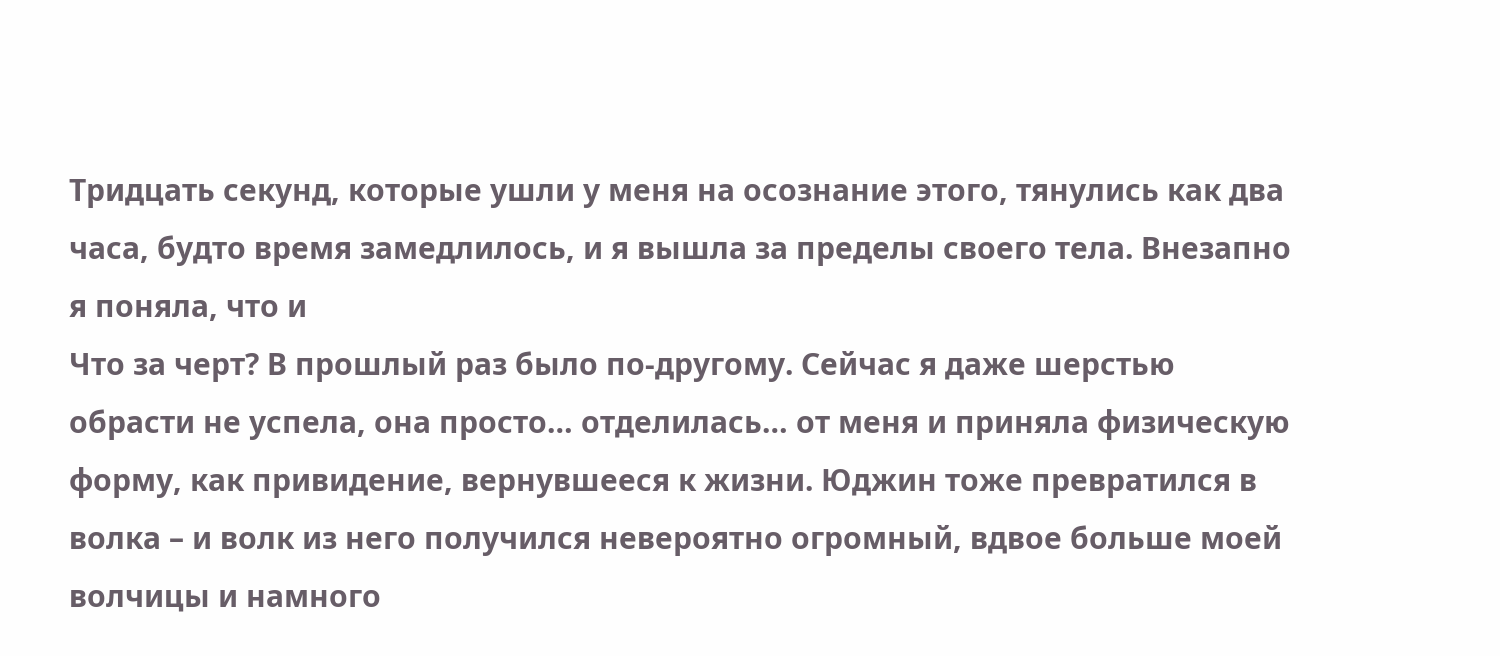Тридцать секунд, которые ушли у меня на осознание этого, тянулись как два часа, будто время замедлилось, и я вышла за пределы своего тела. Внезапно я поняла, что и
Что за черт? В прошлый раз было по-другому. Сейчас я даже шерстью обрасти не успела, она просто… отделилась… от меня и приняла физическую форму, как привидение, вернувшееся к жизни. Юджин тоже превратился в волка – и волк из него получился невероятно огромный, вдвое больше моей волчицы и намного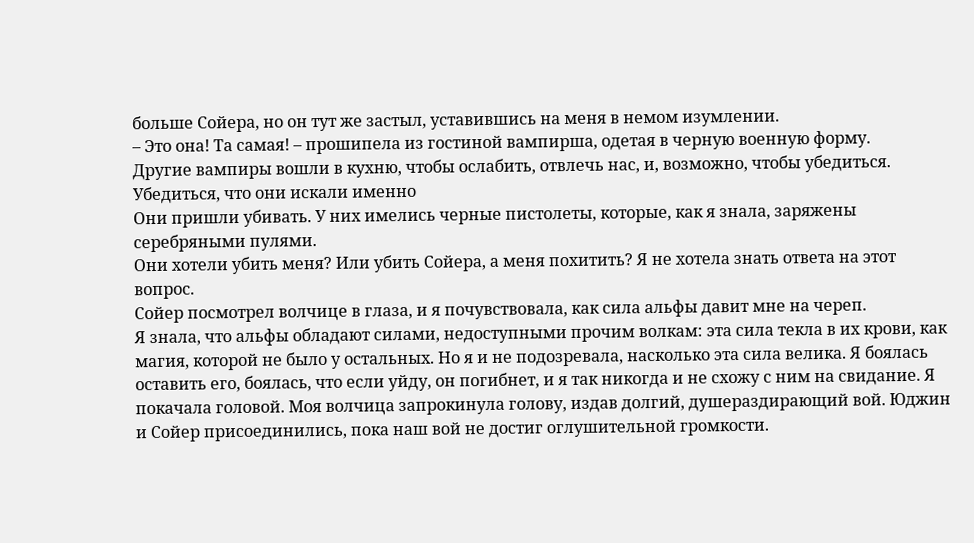больше Сойера, но он тут же застыл, уставившись на меня в немом изумлении.
– Это она! Та самая! – прошипела из гостиной вампирша, одетая в черную военную форму.
Другие вампиры вошли в кухню, чтобы ослабить, отвлечь нас, и, возможно, чтобы убедиться.
Убедиться, что они искали именно
Они пришли убивать. У них имелись черные пистолеты, которые, как я знала, заряжены серебряными пулями.
Они хотели убить меня? Или убить Сойера, а меня похитить? Я не хотела знать ответа на этот вопрос.
Сойер посмотрел волчице в глаза, и я почувствовала, как сила альфы давит мне на череп.
Я знала, что альфы обладают силами, недоступными прочим волкам: эта сила текла в их крови, как магия, которой не было у остальных. Но я и не подозревала, насколько эта сила велика. Я боялась оставить его, боялась, что если уйду, он погибнет, и я так никогда и не схожу с ним на свидание. Я покачала головой. Моя волчица запрокинула голову, издав долгий, душераздирающий вой. Юджин и Сойер присоединились, пока наш вой не достиг оглушительной громкости.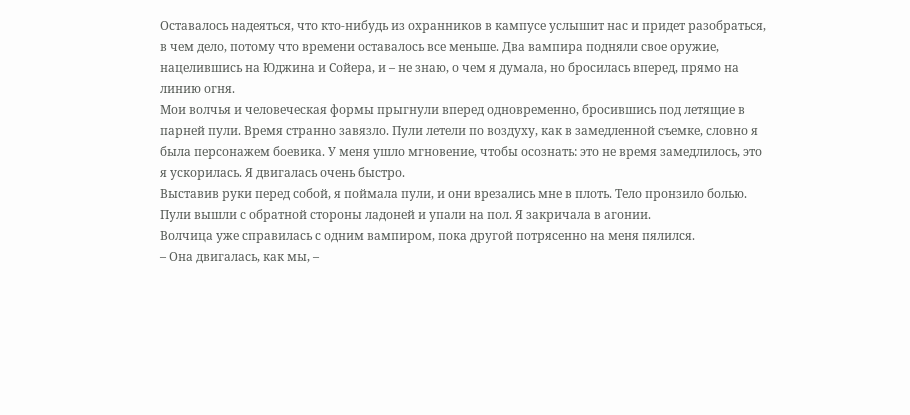Оставалось надеяться, что кто-нибудь из охранников в кампусе услышит нас и придет разобраться, в чем дело, потому что времени оставалось все меньше. Два вампира подняли свое оружие, нацелившись на Юджина и Сойера, и – не знаю, о чем я думала, но бросилась вперед, прямо на линию огня.
Мои волчья и человеческая формы прыгнули вперед одновременно, бросившись под летящие в парней пули. Время странно завязло. Пули летели по воздуху, как в замедленной съемке, словно я была персонажем боевика. У меня ушло мгновение, чтобы осознать: это не время замедлилось, это я ускорилась. Я двигалась очень быстро.
Выставив руки перед собой, я поймала пули, и они врезались мне в плоть. Тело пронзило болью. Пули вышли с обратной стороны ладоней и упали на пол. Я закричала в агонии.
Волчица уже справилась с одним вампиром, пока другой потрясенно на меня пялился.
– Она двигалась, как мы, –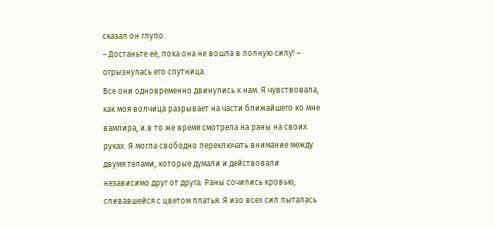сказал он глупо.
– Достаньте ее, пока она не вошла в полную силу! – огрызнулась его спутница.
Все они одновременно двинулись к нам. Я чувствовала, как моя волчица разрывает на части ближайшего ко мне вампира, и в то же время смотрела на раны на своих руках. Я могла свободно переключать внимание между двумя телами, которые думали и действовали независимо друг от друга. Раны сочились кровью, сливавшейся с цветом платья. Я изо всех сил пыталась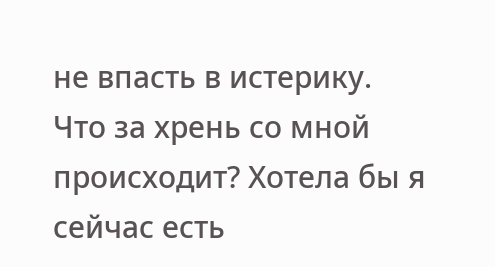не впасть в истерику.
Что за хрень со мной происходит? Хотела бы я сейчас есть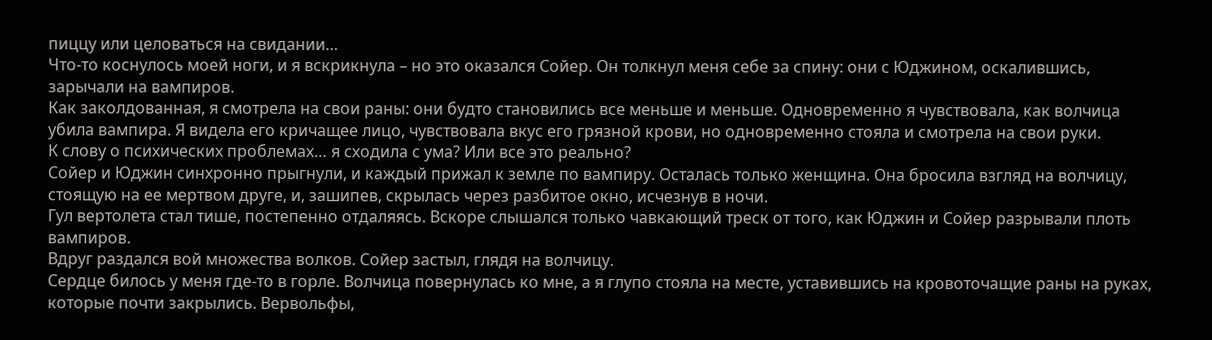пиццу или целоваться на свидании…
Что-то коснулось моей ноги, и я вскрикнула – но это оказался Сойер. Он толкнул меня себе за спину: они с Юджином, оскалившись, зарычали на вампиров.
Как заколдованная, я смотрела на свои раны: они будто становились все меньше и меньше. Одновременно я чувствовала, как волчица убила вампира. Я видела его кричащее лицо, чувствовала вкус его грязной крови, но одновременно стояла и смотрела на свои руки.
К слову о психических проблемах… я сходила с ума? Или все это реально?
Сойер и Юджин синхронно прыгнули, и каждый прижал к земле по вампиру. Осталась только женщина. Она бросила взгляд на волчицу, стоящую на ее мертвом друге, и, зашипев, скрылась через разбитое окно, исчезнув в ночи.
Гул вертолета стал тише, постепенно отдаляясь. Вскоре слышался только чавкающий треск от того, как Юджин и Сойер разрывали плоть вампиров.
Вдруг раздался вой множества волков. Сойер застыл, глядя на волчицу.
Сердце билось у меня где-то в горле. Волчица повернулась ко мне, а я глупо стояла на месте, уставившись на кровоточащие раны на руках, которые почти закрылись. Вервольфы,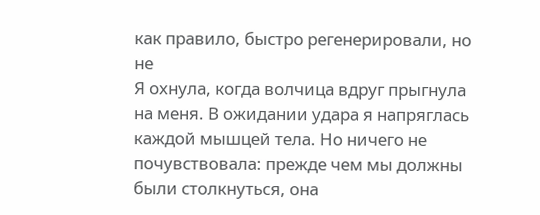как правило, быстро регенерировали, но не
Я охнула, когда волчица вдруг прыгнула на меня. В ожидании удара я напряглась каждой мышцей тела. Но ничего не почувствовала: прежде чем мы должны были столкнуться, она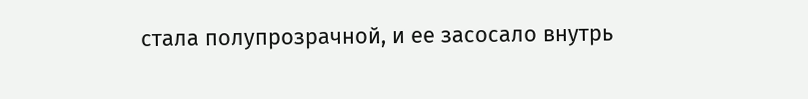стала полупрозрачной, и ее засосало внутрь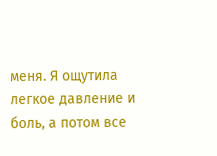меня. Я ощутила легкое давление и боль, а потом все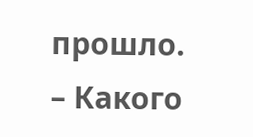прошло.
– Какого